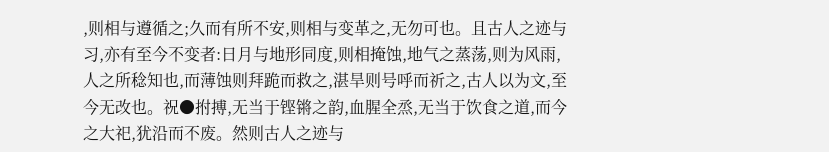,则相与遵循之;久而有所不安,则相与变革之,无勿可也。且古人之迹与习,亦有至今不变者:日月与地形同度,则相掩蚀,地气之蒸荡,则为风雨,人之所稔知也,而薄蚀则拜跪而救之,湛旱则号呼而祈之,古人以为文,至今无改也。祝●拊搏,无当于铿锵之韵,血腥全烝,无当于饮食之道,而今之大祀,犹沿而不废。然则古人之迹与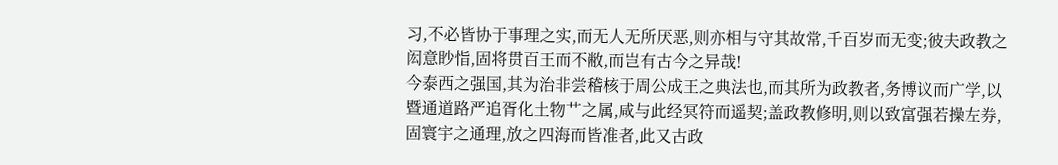习,不必皆协于事理之实,而无人无所厌恶,则亦相与守其故常,千百岁而无变;彼夫政教之闳意眇恉,固将贯百王而不敝,而岂有古今之异哉!
今泰西之强国,其为治非尝稽核于周公成王之典法也,而其所为政教者,务博议而广学,以暨通道路严追胥化土物艹之属,咸与此经冥符而遥契;盖政教修明,则以致富强若操左券,固寰宇之通理,放之四海而皆准者,此又古政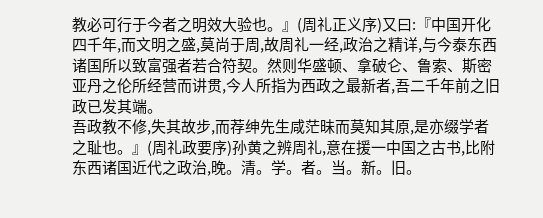教必可行于今者之明效大验也。』(周礼正义序)又曰:『中国开化四千年,而文明之盛,莫尚于周,故周礼一经,政治之精详,与今泰东西诸国所以致富强者若合符契。然则华盛顿、拿破仑、鲁索、斯密亚丹之伦所经营而讲贯,今人所指为西政之最新者,吾二千年前之旧政已发其端。
吾政教不修,失其故步,而荐绅先生咸茫昧而莫知其原,是亦缀学者之耻也。』(周礼政要序)孙黄之辨周礼,意在援一中国之古书,比附东西诸国近代之政治,晚。清。学。者。当。新。旧。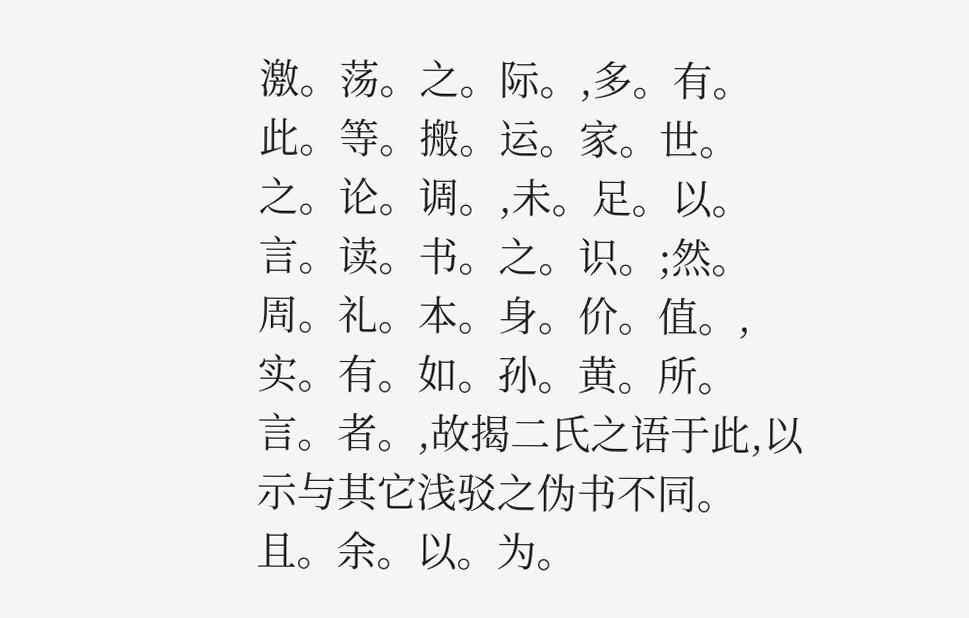激。荡。之。际。,多。有。此。等。搬。运。家。世。之。论。调。,未。足。以。言。读。书。之。识。;然。周。礼。本。身。价。值。,实。有。如。孙。黄。所。言。者。,故揭二氏之语于此,以示与其它浅驳之伪书不同。且。余。以。为。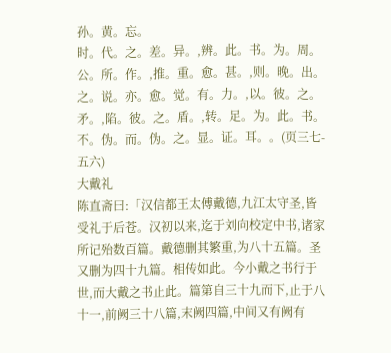孙。黄。忘。
时。代。之。差。异。,辨。此。书。为。周。公。所。作。,推。重。愈。甚。,则。晚。出。之。说。亦。愈。觉。有。力。,以。彼。之。矛。,陷。彼。之。盾。,转。足。为。此。书。不。伪。而。伪。之。显。证。耳。。(页三七-五六)
大戴礼
陈直斋曰:「汉信都王太傅戴德,九江太守圣,皆受礼于后苍。汉初以来,迄于刘向校定中书,诸家所记殆数百篇。戴德删其繁重,为八十五篇。圣又删为四十九篇。相传如此。今小戴之书行于世,而大戴之书止此。篇第自三十九而下,止于八十一,前阙三十八篇,末阙四篇,中间又有阙有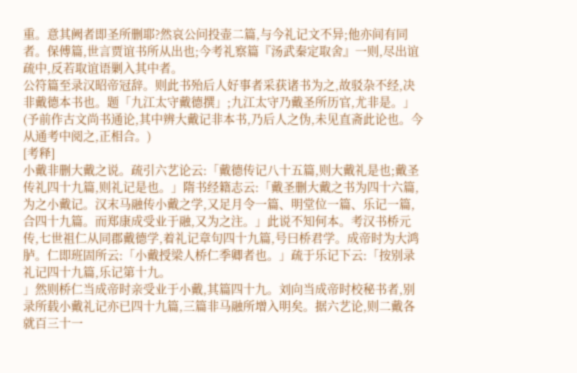重。意其阙者即圣所删耶?然哀公问投壶二篇,与今礼记文不异;他亦间有同者。保傅篇,世言贾谊书所从出也;今考礼察篇『汤武秦定取舍』一则,尽出谊疏中,反若取谊语剿入其中者。
公符篇至录汉昭帝冠辞。则此书殆后人好事者采获诸书为之,故驳杂不经,决非戴德本书也。题「九江太守戴德撰」;九江太守乃戴圣所历官,尤非是。」(予前作古文尚书通论,其中辨大戴记非本书,乃后人之伪,未见直斋此论也。今从通考中阅之,正相合。)
[考释]
小戴非删大戴之说。疏引六艺论云:「戴德传记八十五篇,则大戴礼是也;戴圣传礼四十九篇,则礼记是也。」隋书经籍志云:「戴圣删大戴之书为四十六篇,为之小戴记。汉末马融传小戴之学,又足月令一篇、明堂位一篇、乐记一篇,合四十九篇。而郑康成受业于融,又为之注。」此说不知何本。考汉书桥元传,七世祖仁从同郡戴德学,着礼记章句四十九篇,号曰桥君学。成帝时为大鸿胪。仁即班固所云:「小戴授梁人桥仁季卿者也。」疏于乐记下云:「按别录礼记四十九篇,乐记第十九。
」然则桥仁当成帝时亲受业于小戴,其篇四十九。刘向当成帝时校秘书者,别录所载小戴礼记亦已四十九篇,三篇非马融所增入明矣。据六艺论,则二戴各就百三十一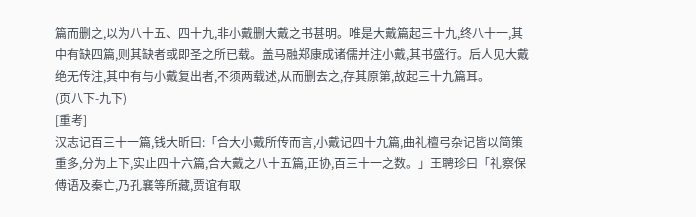篇而删之,以为八十五、四十九,非小戴删大戴之书甚明。唯是大戴篇起三十九,终八十一,其中有缺四篇,则其缺者或即圣之所已载。盖马融郑康成诸儒并注小戴,其书盛行。后人见大戴绝无传注,其中有与小戴复出者,不须两载述,从而删去之,存其原第,故起三十九篇耳。
(页八下-九下)
[重考]
汉志记百三十一篇,钱大昕曰:「合大小戴所传而言,小戴记四十九篇,曲礼檀弓杂记皆以简策重多,分为上下,实止四十六篇,合大戴之八十五篇,正协,百三十一之数。」王聘珍曰「礼察保傅语及秦亡,乃孔襄等所藏,贾谊有取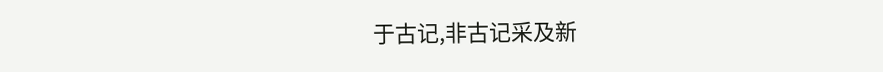于古记,非古记采及新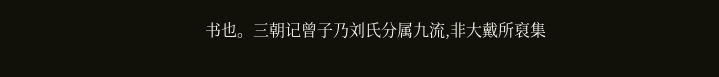书也。三朝记曾子乃刘氏分属九流,非大戴所裒集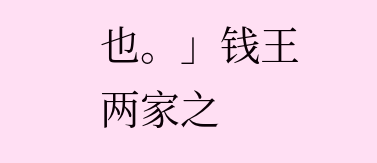也。」钱王两家之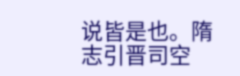说皆是也。隋志引晋司空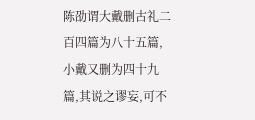陈劭谓大戴删古礼二百四篇为八十五篇,小戴又删为四十九篇,其说之谬妄,可不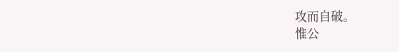攻而自破。
惟公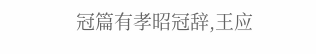冠篇有孝昭冠辞,王应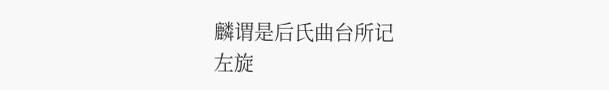麟谓是后氏曲台所记
左旋